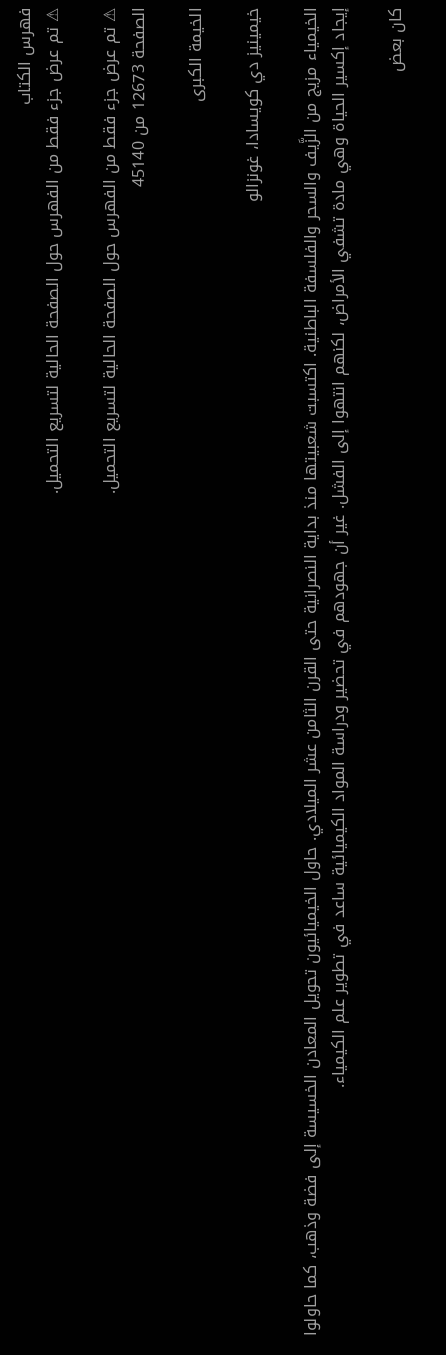فهرس الكتاب
⚠ تم عرض جزء فقط من الفهرس حول الصفحة الحالية لتسريع التحميل.

⚠ تم عرض جزء فقط من الفهرس حول الصفحة الحالية لتسريع التحميل.
الصفحة 12673 من 45140

الخيمة الكبرى

خيمينيز دي كويسادا، غونزالو

الخيمياء مزيج من الزَّيف والسحر والفلسفة الباطنية. اكتسبت شعبيتها منذ بداية النصرانية حتى القرن الثامن عشر الميلادي. حاول الخيميائيون تحويل المعادن الخسيسة إلى فضة وذهب، كما حاولوا إيجاد إكسير الحياة وهي مادة تشفي الأمراض، لكنهم انتهوا إلى الفشل. غير أن جهودهم في تحضير ودراسة المواد الكيميائية ساعد في تطوير علم الكيمياء.

كان بعض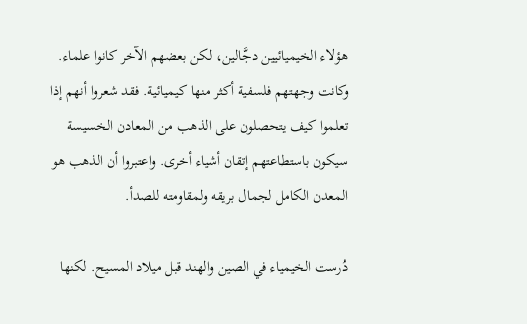هؤلاء الخيميائيين دجَّالين، لكن بعضهم الآخر كانوا علماء. وكانت وجهتهم فلسفية أكثر منها كيميائية. فقد شعروا أنهم إذا تعلموا كيف يتحصلون على الذهب من المعادن الخسيسة سيكون باستطاعتهم إتقان أشياء أخرى. واعتبروا أن الذهب هو المعدن الكامل لجمال بريقه ولمقاومته للصدأ.

دُرست الخيمياء في الصين والهند قبل ميلاد المسيح. لكنها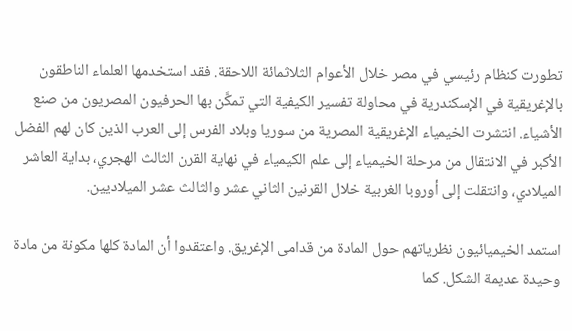تطورت كنظام رئيسي في مصر خلال الأعوام الثلاثمائة اللاحقة. فقد استخدمها العلماء الناطقون بالإغريقية في الإسكندرية في محاولة تفسير الكيفية التي تمكَّن بها الحرفيون المصريون من صنع الأشياء. انتشرت الخيمياء الإغريقية المصرية من سوريا وبلاد الفرس إلى العرب الذين كان لهم الفضل الأكبر في الانتقال من مرحلة الخيمياء إلى علم الكيمياء في نهاية القرن الثالث الهجري، بداية العاشر الميلادي، وانتقلت إلى أوروبا الغربية خلال القرنين الثاني عشر والثالث عشر الميلاديين.

استمد الخيميائيون نظرياتهم حول المادة من قدامى الإغريق. واعتقدوا أن المادة كلها مكونة من مادة وحيدة عديمة الشكل. كما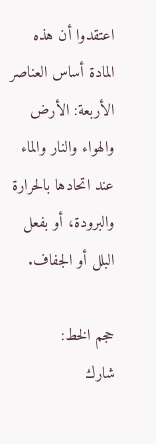اعتقدوا أن هذه المادة أساس العناصر الأربعة: الأرض والهواء والنار والماء عند اتحادها بالحرارة والبرودة، أو بفعل البلل أو الجفاف.

حجم الخط:
شارك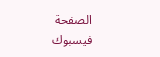الصفحة
فيسبوك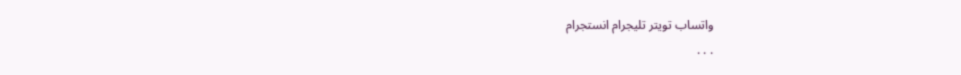واتساب تويتر تليجرام انستجرام
. . .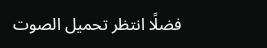فضلًا انتظر تحميل الصوت